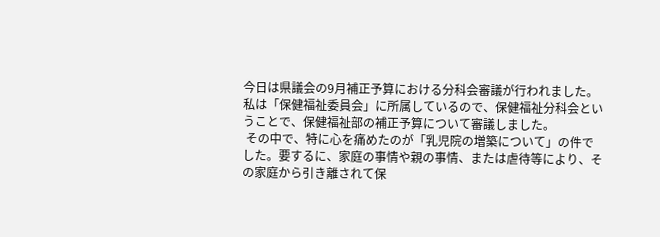今日は県議会の9月補正予算における分科会審議が行われました。私は「保健福祉委員会」に所属しているので、保健福祉分科会ということで、保健福祉部の補正予算について審議しました。
 その中で、特に心を痛めたのが「乳児院の増築について」の件でした。要するに、家庭の事情や親の事情、または虐待等により、その家庭から引き離されて保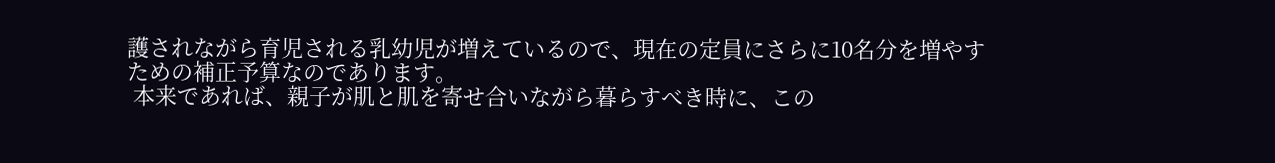護されながら育児される乳幼児が増えているので、現在の定員にさらに10名分を増やすための補正予算なのであります。
 本来であれば、親子が肌と肌を寄せ合いながら暮らすべき時に、この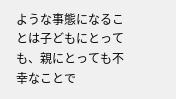ような事態になることは子どもにとっても、親にとっても不幸なことで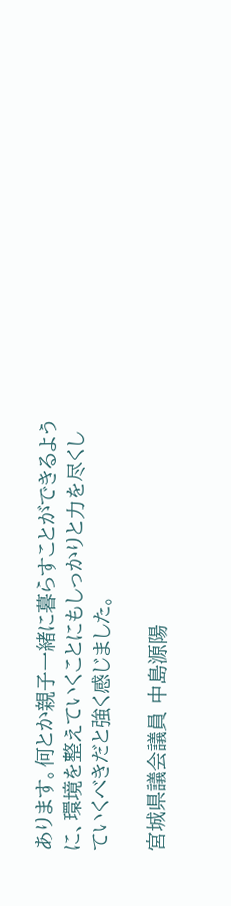あります。何とか親子一緒に暮らすことができるように、環境を整えていくことにもしっかりと力を尽くしていくべきだと強く感じました。

宮城県議会議員 中島源陽